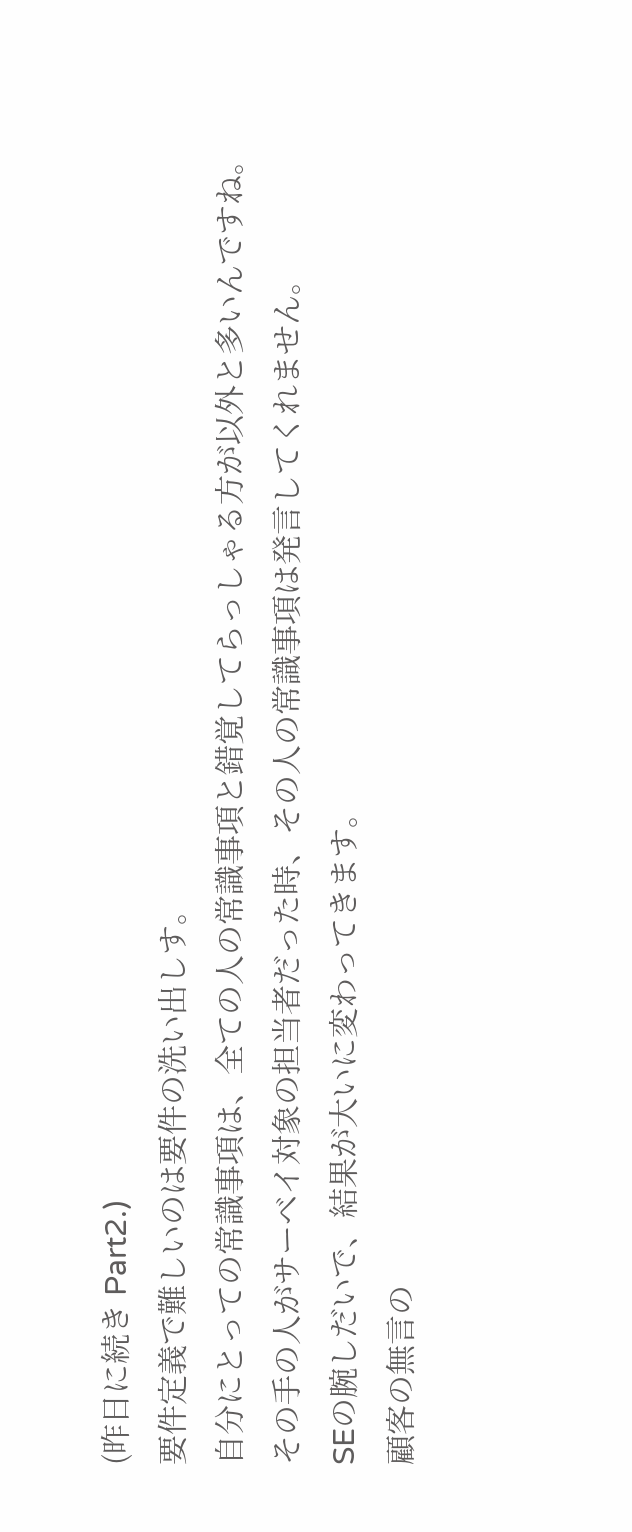(昨日に続き Part2.)
要件定義で難しいのは要件の洗い出しす。
自分にとっての常識事項は、全ての人の常識事項と錯覚してらっしゃる方が以外と多いんですね。
その手の人がサーベイ対象の担当者だった時、その人の常識事項は発言してくれません。
SEの腕しだいで、結果が大いに変わってきます。
顧客の無言の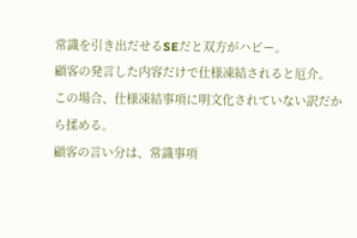常識を引き出だせるSEだと双方がハピー。
顧客の発言した内容だけで仕様凍結されると厄介。
この場合、仕様凍結事項に明文化されていない訳だから揉める。
顧客の言い分は、常識事項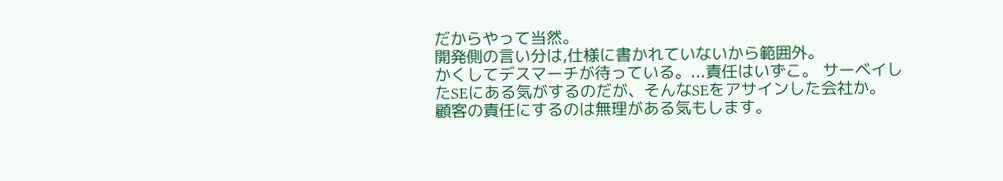だからやって当然。
開発側の言い分は,仕様に書かれていないから範囲外。
かくしてデスマーチが待っている。...責任はいずこ。 サーベイしたSEにある気がするのだが、そんなSEをアサインした会社か。
顧客の責任にするのは無理がある気もします。